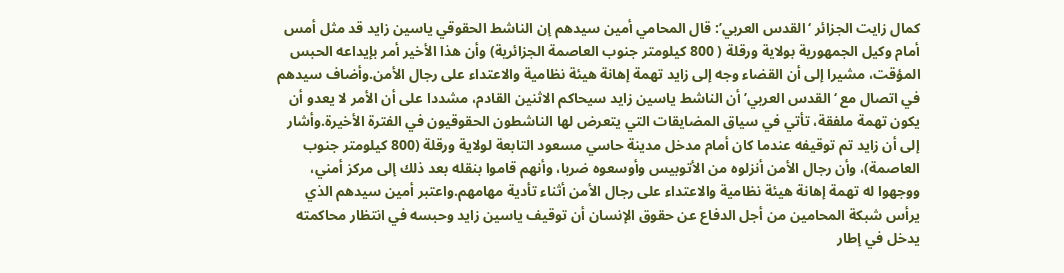كمال زايت الجزائر ‘القدس العربي’: قال المحامي أمين سيدهم إن الناشط الحقوقي ياسين زايد قد مثل أمس أمام وكيل الجمهورية بولاية ورقلة ( 800 كيلومتر جنوب العاصمة الجزائرية) وأن هذا الأخير أمر بإيداعه الحبس المؤقت، مشيرا إلى أن القضاء وجه إلى زايد تهمة إهانة هيئة نظامية والاعتداء على رجال الأمن.وأضاف سيدهم في اتصال مع ‘القدس العربي’ أن الناشط ياسين زايد سيحاكم الاثنين القادم، مشددا على أن الأمر لا يعدو أن يكون تهمة ملفقة، تأتي في سياق المضايقات التي يتعرض لها الناشطون الحقوقيون في الفترة الأخيرة.وأشار إلى أن زايد تم توقيفه عندما كان أمام مدخل مدينة حاسي مسعود التابعة لولاية ورقلة (800 كيلومتر جنوب العاصمة)، وأن رجال الأمن أنزلوه من الأتوبيس وأوسعوه ضربا، وأنهم قاموا بنقله بعد ذلك إلى مركز أمني، ووجهوا له تهمة إهانة هيئة نظامية والاعتداء على رجال الأمن أثناء تأدية مهامهم.واعتبر أمين سيدهم الذي يرأس شبكة المحامين من أجل الدفاع عن حقوق الإنسان أن توقيف ياسين زايد وحبسه في انتظار محاكمته يدخل في إطار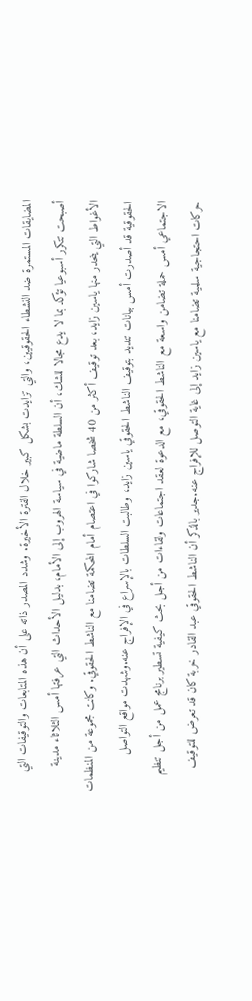المضايقات المستمرة ضد النشطاء الحقوقيين، والتي تزايدت بشكل كبير خلال الفترة الأخيرة. وشدد المصدر ذاته على أن هذه المتابعات والتوقيفات التي أصبحت تتكرر أسبوعيا تؤكد بما لا يدع مجالا للشك، أن السلطة ماضية في سياسة الهروب إلى الأمام، بدليل الأحداث التي عرفتها أمس الثلاثاء مدينة الأغواط التي ينحدر منها ياسين زايد، بعد توقيف أكثر من 40 شخصا شاركوا في اعتصام أمام المحكمة تضامنا مع الناشط الحقوقي. وكانت مجموعة من المنظمات الحقوقية قد أصدرت أمس بيانات تنديد بتوقيف الناشط الحقوقي ياسين زايد، وطالبت السلطات بالإسراع في الإفراج عنه.وشهدت مواقع التواصل الاجتماعي أمس حملة تضامن واسعة مع الناشط الحقوقي، مع الدعوة لعقد اجتماعات ولقاءات من أجل بحث كيفية تسطير برنامج عمل من أجل تنظيم حركات احتجاجية سلمية تضامنا مع ياسين زايد إلى غاية التوصل للإفراج عنه.جدير بالذكر أن الناشط الحقوقي عبد القادر خربة كان قد تعرض للتوقيف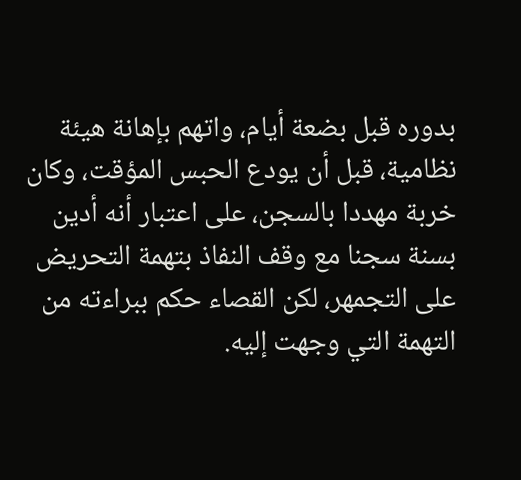بدوره قبل بضعة أيام، واتهم بإهانة هيئة نظامية، قبل أن يودع الحبس المؤقت، وكان خربة مهددا بالسجن، على اعتبار أنه أدين بسنة سجنا مع وقف النفاذ بتهمة التحريض على التجمهر، لكن القصاء حكم ببراءته من التهمة التي وجهت إليه.